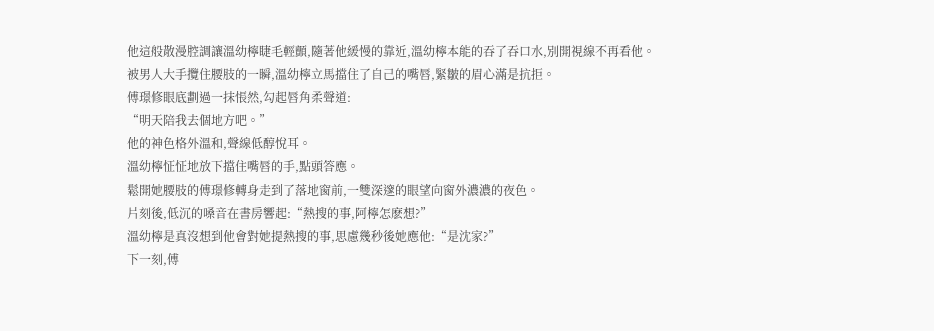他這般散漫腔調讓溫幼檸睫毛輕顫,隨著他緩慢的靠近,溫幼檸本能的吞了吞口水,別開視線不再看他。
被男人大手攬住腰肢的一瞬,溫幼檸立馬擋住了自己的嘴唇,緊皺的眉心滿是抗拒。
傅璟修眼底劃過一抹悵然,勾起唇角柔聲道:
“明天陪我去個地方吧。”
他的神色格外溫和,聲線低醇悅耳。
溫幼檸怔怔地放下擋住嘴唇的手,點頭答應。
鬆開她腰肢的傅璟修轉身走到了落地窗前,一雙深邃的眼望向窗外濃濃的夜色。
片刻後,低沉的嗓音在書房響起:“熱搜的事,阿檸怎麽想?”
溫幼檸是真沒想到他會對她提熱搜的事,思慮幾秒後她應他:“是沈家?”
下一刻,傅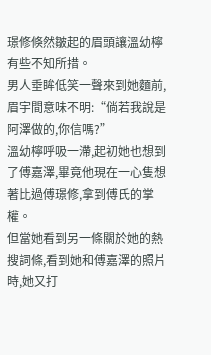璟修倏然皺起的眉頭讓溫幼檸有些不知所措。
男人垂眸低笑一聲來到她麵前,眉宇間意味不明:“倘若我說是阿澤做的,你信嗎?”
溫幼檸呼吸一滯,起初她也想到了傅嘉澤,畢竟他現在一心隻想著比過傅璟修,拿到傅氏的掌權。
但當她看到另一條關於她的熱搜詞條,看到她和傅嘉澤的照片時,她又打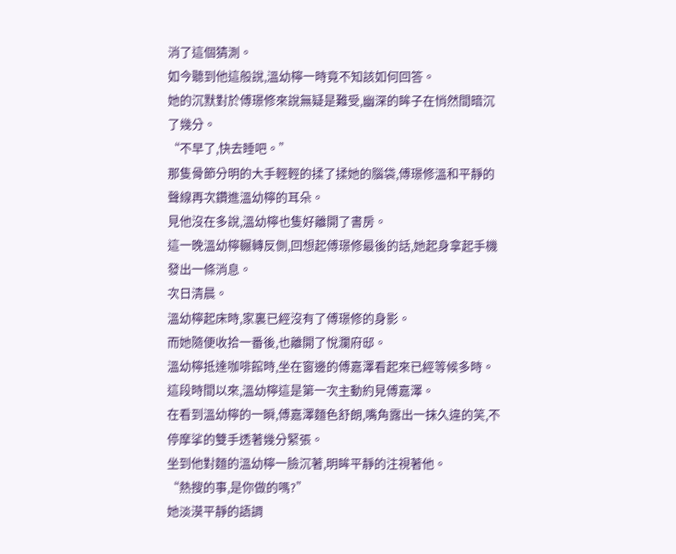消了這個猜測。
如今聽到他這般說,溫幼檸一時竟不知該如何回答。
她的沉默對於傅璟修來說無疑是難受,幽深的眸子在悄然間暗沉了幾分。
“不早了,快去睡吧。”
那隻骨節分明的大手輕輕的揉了揉她的腦袋,傅璟修溫和平靜的聲線再次鑽進溫幼檸的耳朵。
見他沒在多說,溫幼檸也隻好離開了書房。
這一晚溫幼檸輾轉反側,回想起傅璟修最後的話,她起身拿起手機發出一條消息。
次日清晨。
溫幼檸起床時,家裏已經沒有了傅璟修的身影。
而她隨便收拾一番後,也離開了悅瀾府邸。
溫幼檸抵達咖啡館時,坐在窗邊的傅嘉澤看起來已經等候多時。
這段時間以來,溫幼檸這是第一次主動約見傅嘉澤。
在看到溫幼檸的一瞬,傅嘉澤麵色舒朗,嘴角露出一抹久違的笑,不停摩挲的雙手透著幾分緊張。
坐到他對麵的溫幼檸一臉沉著,明眸平靜的注視著他。
“熱搜的事,是你做的嗎?”
她淡漠平靜的語調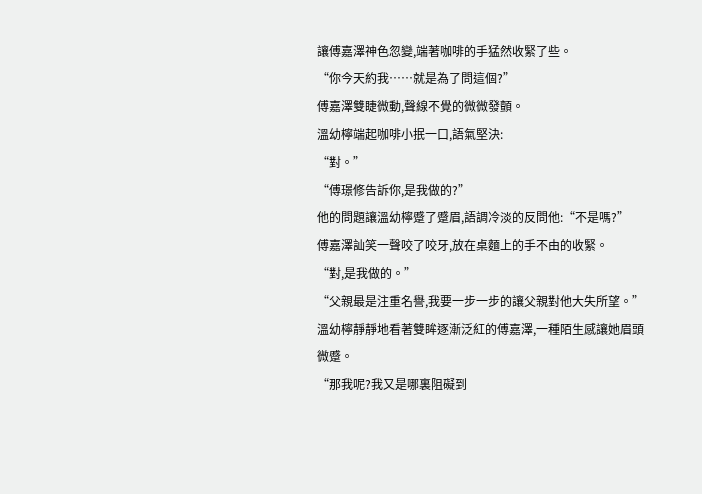讓傅嘉澤神色忽變,端著咖啡的手猛然收緊了些。
“你今天約我……就是為了問這個?”
傅嘉澤雙睫微動,聲線不覺的微微發顫。
溫幼檸端起咖啡小抿一口,語氣堅決:
“對。”
“傅璟修告訴你,是我做的?”
他的問題讓溫幼檸蹙了蹙眉,語調冷淡的反問他:“不是嗎?”
傅嘉澤訕笑一聲咬了咬牙,放在桌麵上的手不由的收緊。
“對,是我做的。”
“父親最是注重名譽,我要一步一步的讓父親對他大失所望。”
溫幼檸靜靜地看著雙眸逐漸泛紅的傅嘉澤,一種陌生感讓她眉頭微蹙。
“那我呢?我又是哪裏阻礙到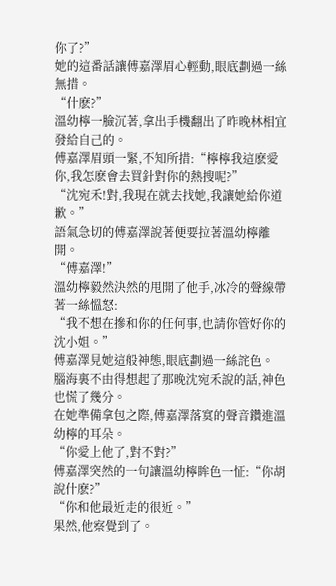你了?”
她的這番話讓傅嘉澤眉心輕動,眼底劃過一絲無措。
“什麽?”
溫幼檸一臉沉著,拿出手機翻出了昨晚林相宜發給自己的。
傅嘉澤眉頭一緊,不知所措:“檸檸我這麽愛你,我怎麽會去買針對你的熱搜呢?”
“沈宛禾!對,我現在就去找她,我讓她給你道歉。”
語氣急切的傅嘉澤說著便要拉著溫幼檸離開。
“傅嘉澤!”
溫幼檸毅然決然的甩開了他手,冰冷的聲線帶著一絲慍怒:
“我不想在摻和你的任何事,也請你管好你的沈小姐。”
傅嘉澤見她這般神態,眼底劃過一絲詫色。
腦海裏不由得想起了那晚沈宛禾說的話,神色也慌了幾分。
在她準備拿包之際,傅嘉澤落寞的聲音鑽進溫幼檸的耳朵。
“你愛上他了,對不對?”
傅嘉澤突然的一句讓溫幼檸眸色一怔:“你胡說什麽?”
“你和他最近走的很近。”
果然,他察覺到了。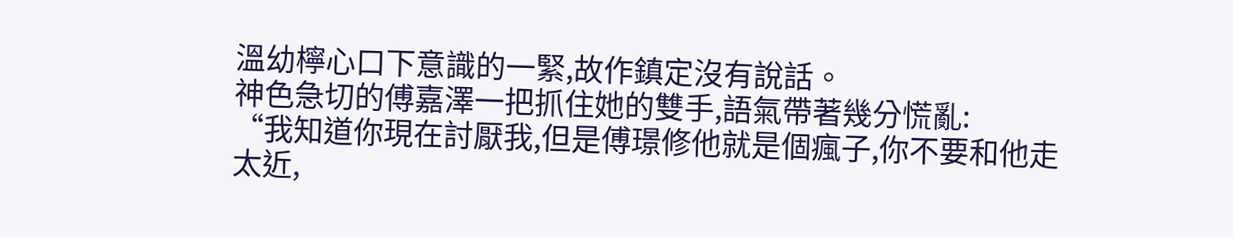溫幼檸心口下意識的一緊,故作鎮定沒有說話。
神色急切的傅嘉澤一把抓住她的雙手,語氣帶著幾分慌亂:
“我知道你現在討厭我,但是傅璟修他就是個瘋子,你不要和他走太近,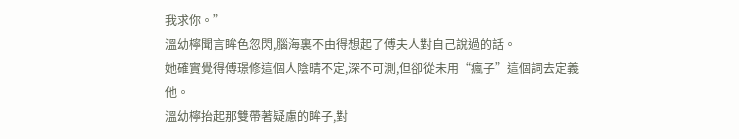我求你。”
溫幼檸聞言眸色忽閃,腦海裏不由得想起了傅夫人對自己說過的話。
她確實覺得傅璟修這個人陰晴不定,深不可測,但卻從未用“瘋子”這個詞去定義他。
溫幼檸抬起那雙帶著疑慮的眸子,對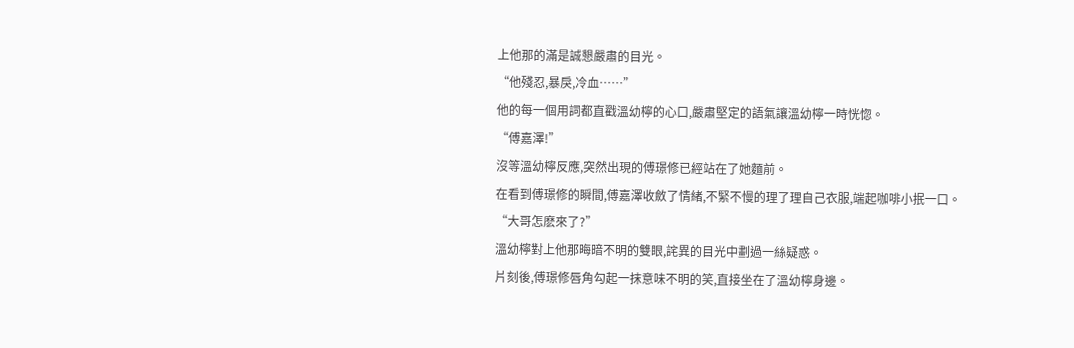上他那的滿是誠懇嚴肅的目光。
“他殘忍,暴戾,冷血……”
他的每一個用詞都直戳溫幼檸的心口,嚴肅堅定的語氣讓溫幼檸一時恍惚。
“傅嘉澤!”
沒等溫幼檸反應,突然出現的傅璟修已經站在了她麵前。
在看到傅璟修的瞬間,傅嘉澤收斂了情緒,不緊不慢的理了理自己衣服,端起咖啡小抿一口。
“大哥怎麽來了?”
溫幼檸對上他那晦暗不明的雙眼,詫異的目光中劃過一絲疑惑。
片刻後,傅璟修唇角勾起一抹意味不明的笑,直接坐在了溫幼檸身邊。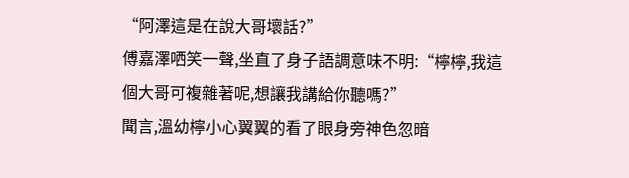“阿澤這是在說大哥壞話?”
傅嘉澤哂笑一聲,坐直了身子語調意味不明:“檸檸,我這個大哥可複雜著呢,想讓我講給你聽嗎?”
聞言,溫幼檸小心翼翼的看了眼身旁神色忽暗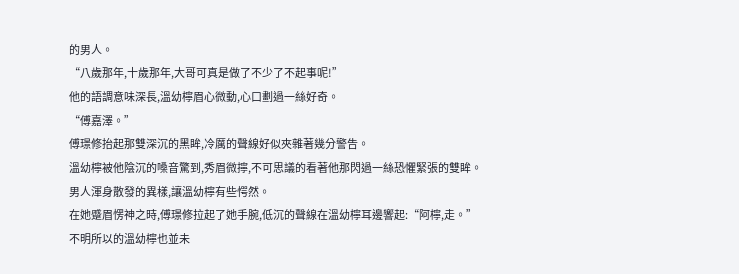的男人。
“八歲那年,十歲那年,大哥可真是做了不少了不起事呢!”
他的語調意味深長,溫幼檸眉心微動,心口劃過一絲好奇。
“傅嘉澤。”
傅璟修抬起那雙深沉的黑眸,冷厲的聲線好似夾雜著幾分警告。
溫幼檸被他陰沉的嗓音驚到,秀眉微擰,不可思議的看著他那閃過一絲恐懼緊張的雙眸。
男人渾身散發的異樣,讓溫幼檸有些愕然。
在她蹙眉愣神之時,傅璟修拉起了她手腕,低沉的聲線在溫幼檸耳邊響起:“阿檸,走。”
不明所以的溫幼檸也並未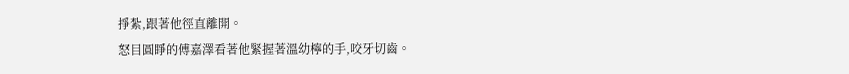掙紮,跟著他徑直離開。
怒目圓睜的傅嘉澤看著他緊握著溫幼檸的手,咬牙切齒。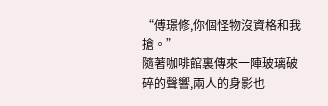“傅璟修,你個怪物沒資格和我搶。”
隨著咖啡館裏傳來一陣玻璃破碎的聲響,兩人的身影也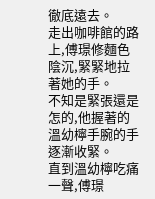徹底遠去。
走出咖啡館的路上,傅璟修麵色陰沉,緊緊地拉著她的手。
不知是緊張還是怎的,他握著的溫幼檸手腕的手逐漸收緊。
直到溫幼檸吃痛一聲,傅璟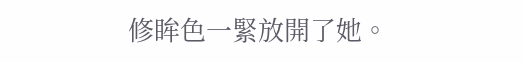修眸色一緊放開了她。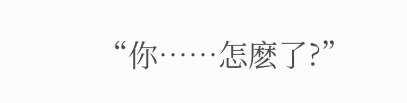“你……怎麽了?”